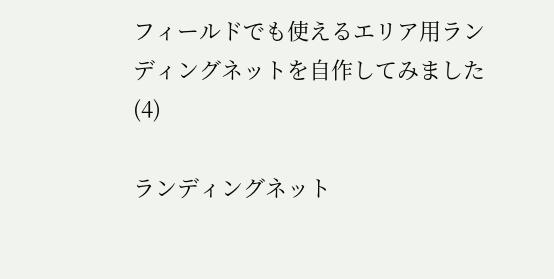フィールドでも使えるエリア用ランディングネットを自作してみました (4)

ランディングネット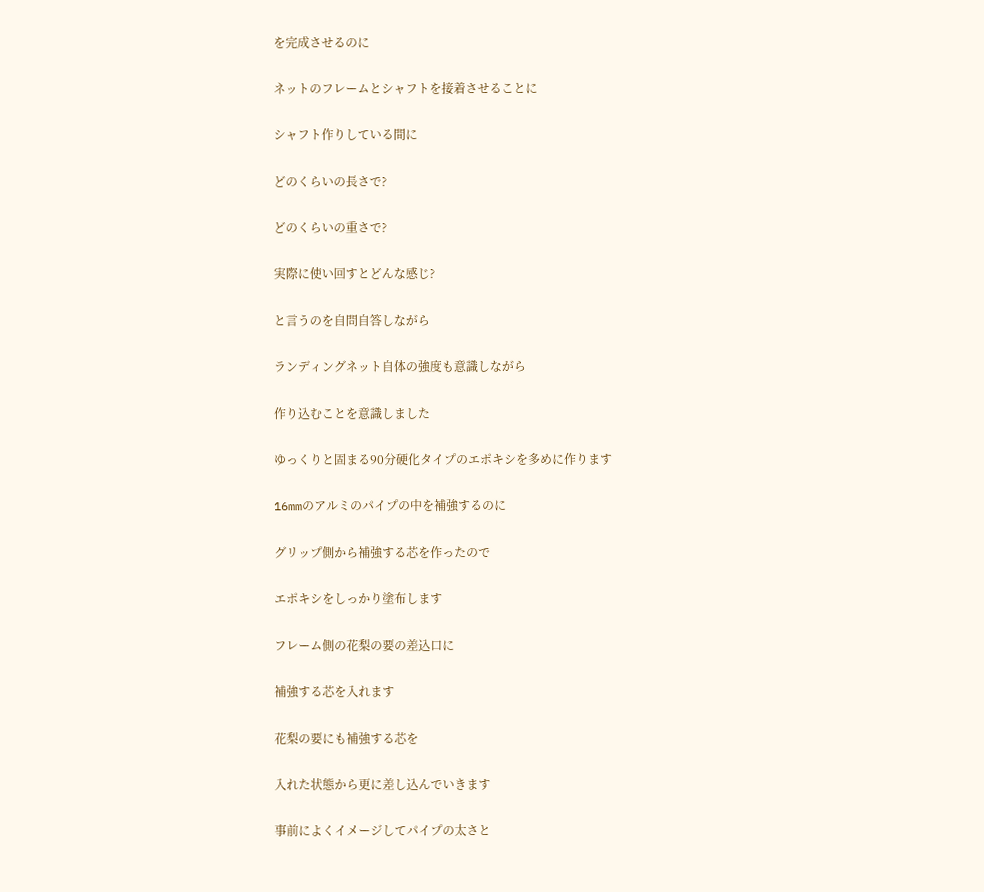を完成させるのに

ネットのフレームとシャフトを接着させることに

シャフト作りしている間に

どのくらいの長さで?

どのくらいの重さで?

実際に使い回すとどんな感じ?

と言うのを自問自答しながら

ランディングネット自体の強度も意識しながら

作り込むことを意識しました

ゆっくりと固まる90分硬化タイプのエポキシを多めに作ります

16mmのアルミのパイプの中を補強するのに

グリップ側から補強する芯を作ったので

エポキシをしっかり塗布します

フレーム側の花梨の要の差込口に

補強する芯を入れます

花梨の要にも補強する芯を

入れた状態から更に差し込んでいきます

事前によくイメージしてパイプの太さと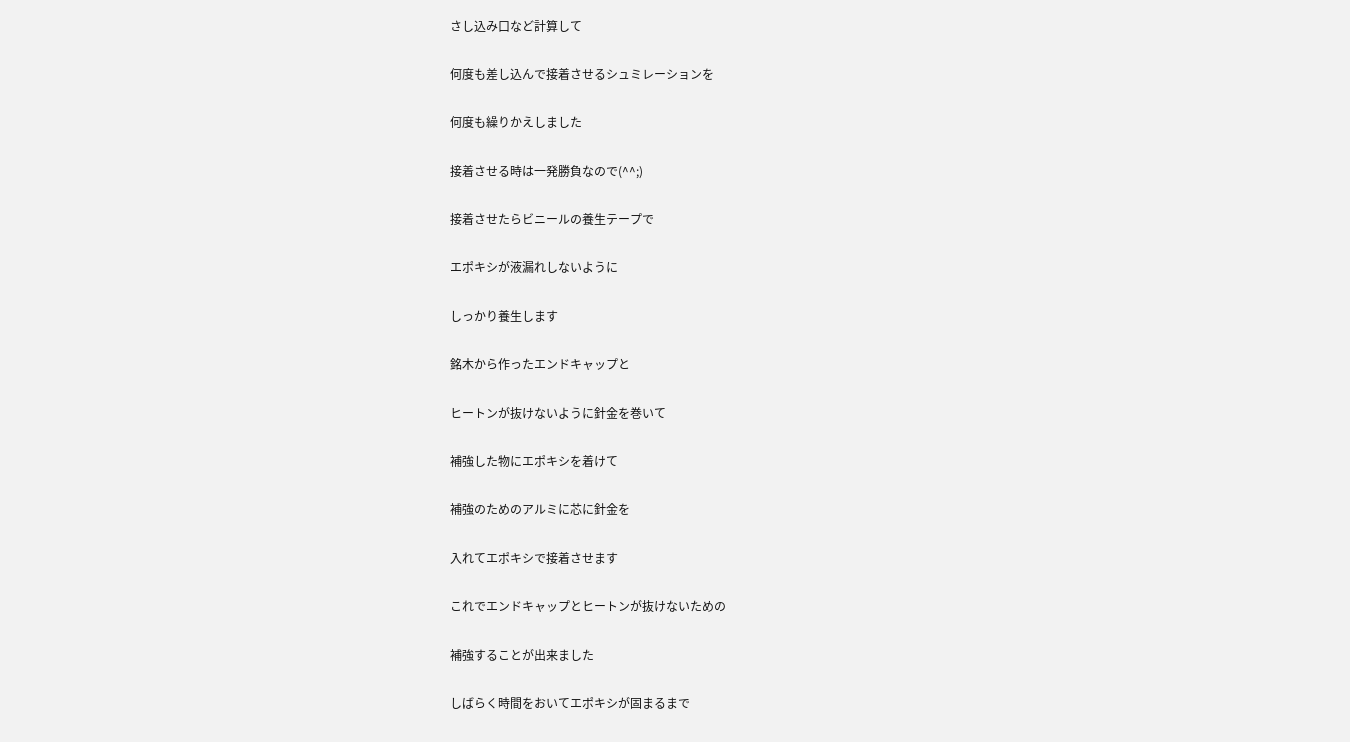さし込み口など計算して

何度も差し込んで接着させるシュミレーションを

何度も繰りかえしました

接着させる時は一発勝負なので(^^;)

接着させたらビニールの養生テープで

エポキシが液漏れしないように

しっかり養生します

銘木から作ったエンドキャップと

ヒートンが抜けないように針金を巻いて

補強した物にエポキシを着けて

補強のためのアルミに芯に針金を

入れてエポキシで接着させます

これでエンドキャップとヒートンが抜けないための

補強することが出来ました

しばらく時間をおいてエポキシが固まるまで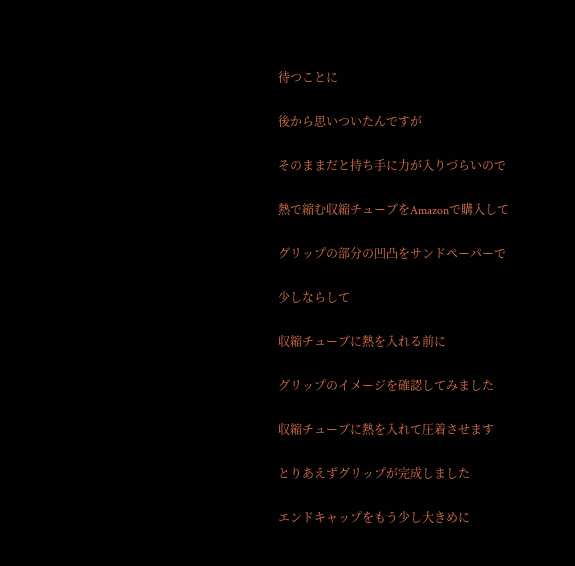待つことに

後から思いついたんですが

そのままだと持ち手に力が入りづらいので

熱で縮む収縮チューブをAmazonで購入して

グリップの部分の凹凸をサンドペーパーで

少しならして

収縮チューブに熱を入れる前に

グリップのイメージを確認してみました

収縮チューブに熱を入れて圧着させます

とりあえずグリップが完成しました

エンドキャップをもう少し大きめに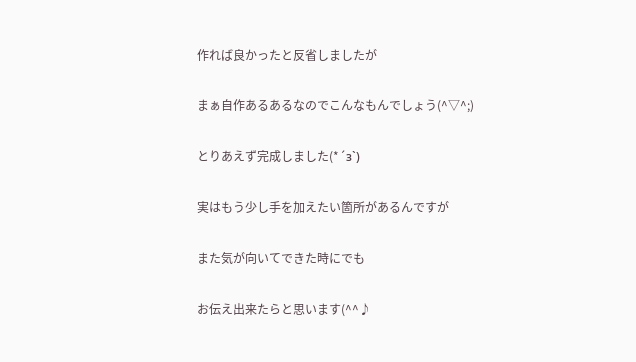作れば良かったと反省しましたが

まぁ自作あるあるなのでこんなもんでしょう(^▽^;)

とりあえず完成しました(*´з`)

実はもう少し手を加えたい箇所があるんですが

また気が向いてできた時にでも

お伝え出来たらと思います(^^♪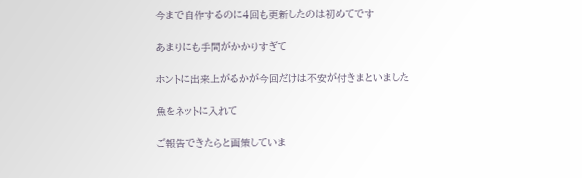今まで自作するのに4回も更新したのは初めてです

あまりにも手間がかかりすぎて

ホントに出来上がるかが今回だけは不安が付きまといました

魚をネットに入れて

ご報告できたらと画策していま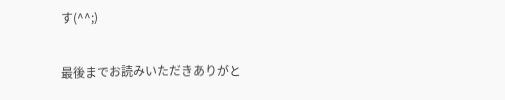す(^^;)

最後までお読みいただきありがと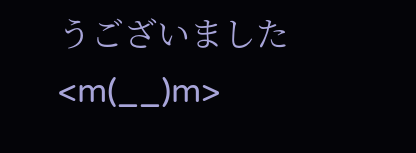うございました<m(__)m>